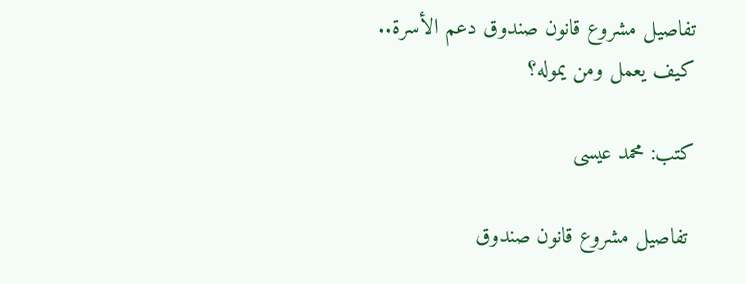تفاصيل مشروع قانون صندوق دعم الأسرة.. كيف يعمل ومن يموله؟

كتب: محمد عيسى

 تفاصيل مشروع قانون صندوق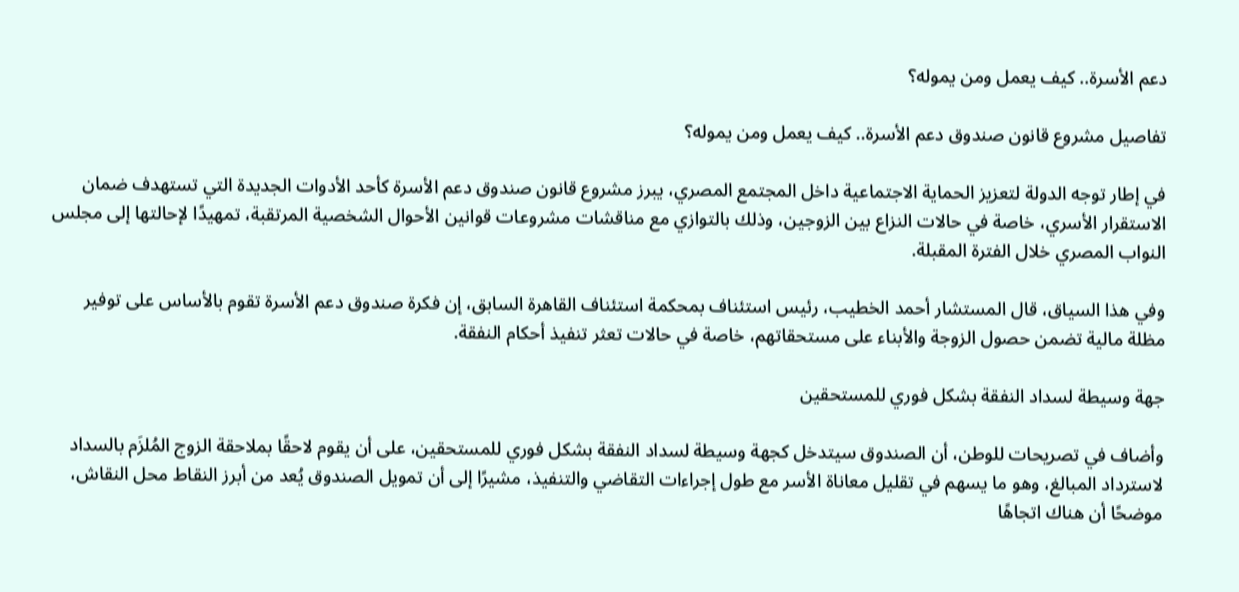دعم الأسرة.. كيف يعمل ومن يموله؟

تفاصيل مشروع قانون صندوق دعم الأسرة.. كيف يعمل ومن يموله؟

في إطار توجه الدولة لتعزيز الحماية الاجتماعية داخل المجتمع المصري، يبرز مشروع قانون صندوق دعم الأسرة كأحد الأدوات الجديدة التي تستهدف ضمان الاستقرار الأسري، خاصة في حالات النزاع بين الزوجين، وذلك بالتوازي مع مناقشات مشروعات قوانين الأحوال الشخصية المرتقبة، تمهيدًا لإحالتها إلى مجلس النواب المصري خلال الفترة المقبلة.

وفي هذا السياق، قال المستشار أحمد الخطيب، رئيس استئناف بمحكمة استئناف القاهرة السابق، إن فكرة صندوق دعم الأسرة تقوم بالأساس على توفير مظلة مالية تضمن حصول الزوجة والأبناء على مستحقاتهم، خاصة في حالات تعثر تنفيذ أحكام النفقة.

جهة وسيطة لسداد النفقة بشكل فوري للمستحقين

وأضاف في تصريحات للوطن، أن الصندوق سيتدخل كجهة وسيطة لسداد النفقة بشكل فوري للمستحقين، على أن يقوم لاحقًا بملاحقة الزوج المُلزَم بالسداد لاسترداد المبالغ، وهو ما يسهم في تقليل معاناة الأسر مع طول إجراءات التقاضي والتنفيذ، مشيرًا إلى أن تمويل الصندوق يُعد من أبرز النقاط محل النقاش، موضحًا أن هناك اتجاهًا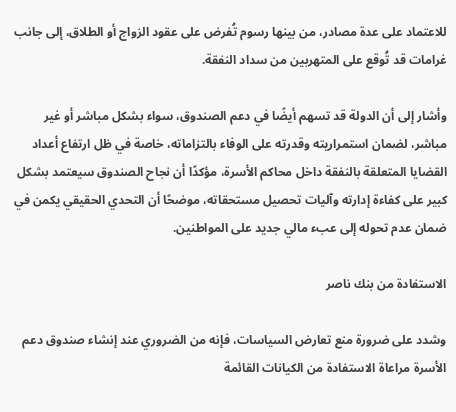للاعتماد على عدة مصادر، من بينها رسوم تُفرض على عقود الزواج أو الطلاق، إلى جانب غرامات قد تُوقع على المتهربين من سداد النفقة.

وأشار إلى أن الدولة قد تسهم أيضًا في دعم الصندوق، سواء بشكل مباشر أو غير مباشر، لضمان استمراريته وقدرته على الوفاء بالتزاماته، خاصة في ظل ارتفاع أعداد القضايا المتعلقة بالنفقة داخل محاكم الأسرة، مؤكدًا أن نجاح الصندوق سيعتمد بشكل كبير على كفاءة إدارته وآليات تحصيل مستحقاته، موضحًا أن التحدي الحقيقي يكمن في ضمان عدم تحوله إلى عبء مالي جديد على المواطنين.

الاستفادة من بنك ناصر

وشدد على ضرورة منع تعارض السياسات، فإنه من الضروري عند إنشاء صندوق دعم الأسرة مراعاة الاستفادة من الكيانات القائمة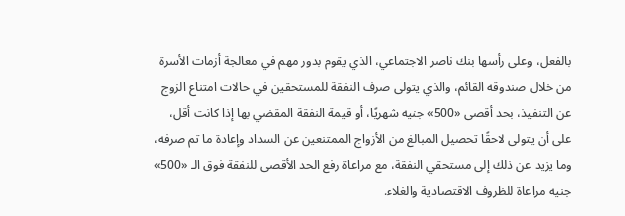بالفعل، وعلى رأسها بنك ناصر الاجتماعي، الذي يقوم بدور مهم في معالجة أزمات الأسرة من خلال صندوقه القائم، والذي يتولى صرف النفقة للمستحقين في حالات امتناع الزوج عن التنفيذ، بحد أقصى «500» جنيه شهريًا، أو قيمة النفقة المقضي بها إذا كانت أقل، على أن يتولى لاحقًا تحصيل المبالغ من الأزواج الممتنعين عن السداد وإعادة ما تم صرفه، وما يزيد عن ذلك إلى مستحقي النفقة، مع مراعاة رفع الحد الأقصى للنفقة فوق الـ «500» جنيه مراعاة للظروف الاقتصادية والغلاء.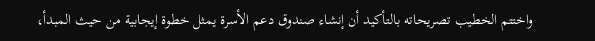واختتم الخطيب تصريحاته بالتأكيد أن إنشاء صندوق دعم الأسرة يمثل خطوة إيجابية من حيث المبدأ،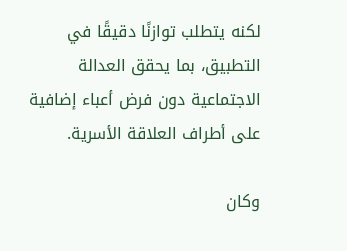لكنه يتطلب توازنًا دقيقًا في التطبيق، بما يحقق العدالة الاجتماعية دون فرض أعباء إضافية على أطراف العلاقة الأسرية.

وكان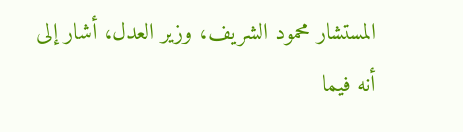المستشار محمود الشريف، وزير العدل، أشار إلى أنه فيما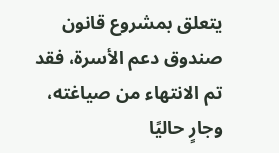يتعلق بمشروع قانون صندوق دعم الأسرة، فقد تم الانتهاء من صياغته، وجارٍ حاليًا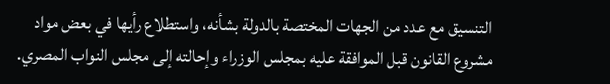التنسيق مع عدد من الجهات المختصة بالدولة بشأنه، واستطلاع رأيها في بعض مواد مشروع القانون قبل الموافقة عليه بمجلس الوزراء وإحالته إلى مجلس النواب المصري.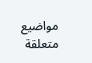مواضيع متعلقة